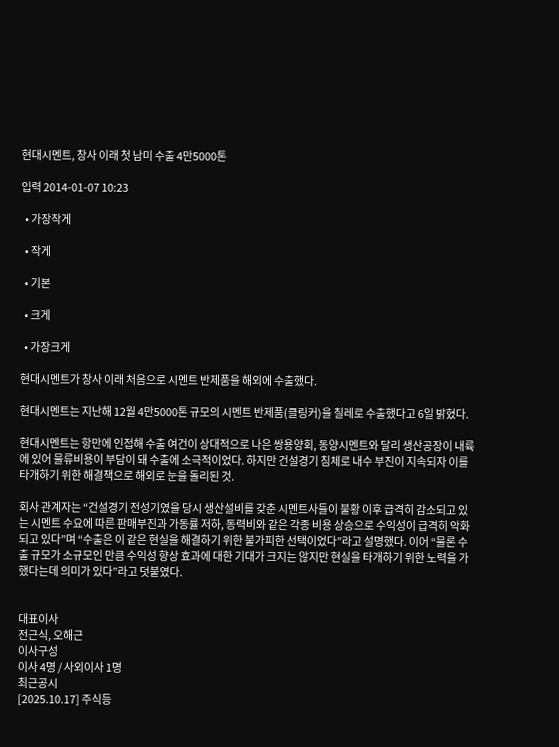현대시멘트, 창사 이래 첫 남미 수출 4만5000톤

입력 2014-01-07 10:23

  • 가장작게

  • 작게

  • 기본

  • 크게

  • 가장크게

현대시멘트가 창사 이래 처음으로 시멘트 반제품을 해외에 수출했다.

현대시멘트는 지난해 12월 4만5000톤 규모의 시멘트 반제품(클링커)을 칠레로 수출했다고 6일 밝혔다.

현대시멘트는 항만에 인접해 수출 여건이 상대적으로 나은 쌍용양회, 동양시멘트와 달리 생산공장이 내륙에 있어 물류비용이 부담이 돼 수출에 소극적이었다. 하지만 건설경기 침체로 내수 부진이 지속되자 이를 타개하기 위한 해결책으로 해외로 눈을 돌리된 것.

회사 관계자는 “건설경기 전성기였을 당시 생산설비를 갖춘 시멘트사들이 불황 이후 급격히 감소되고 있는 시멘트 수요에 따른 판매부진과 가동률 저하, 동력비와 같은 각종 비용 상승으로 수익성이 급격히 악화되고 있다”며 “수출은 이 같은 현실을 해결하기 위한 불가피한 선택이었다”라고 설명했다. 이어 “물론 수출 규모가 소규모인 만큼 수익성 향상 효과에 대한 기대가 크지는 않지만 현실을 타개하기 위한 노력을 가했다는데 의미가 있다”라고 덧붙였다.


대표이사
전근식, 오해근
이사구성
이사 4명 / 사외이사 1명
최근공시
[2025.10.17] 주식등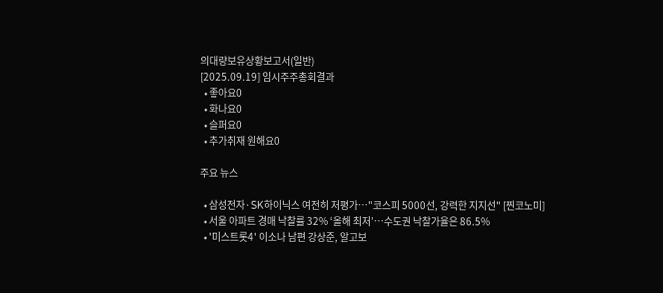의대량보유상황보고서(일반)
[2025.09.19] 임시주주총회결과
  • 좋아요0
  • 화나요0
  • 슬퍼요0
  • 추가취재 원해요0

주요 뉴스

  • 삼성전자·SK하이닉스 여전히 저평가…"코스피 5000선, 강력한 지지선" [찐코노미]
  • 서울 아파트 경매 낙찰률 32% ‘올해 최저’⋯수도권 낙찰가율은 86.5%
  • '미스트롯4' 이소나 남편 강상준, 알고보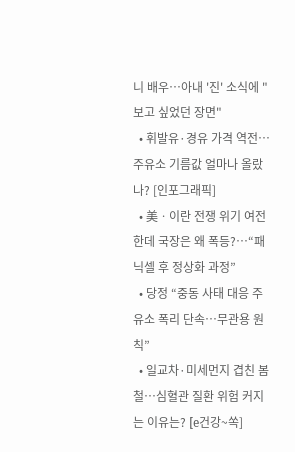니 배우⋯아내 '진' 소식에 "보고 싶었던 장면"
  • 휘발유·경유 가격 역전…주유소 기름값 얼마나 올랐나? [인포그래픽]
  • 美ㆍ이란 전쟁 위기 여전한데 국장은 왜 폭등?⋯“패닉셀 후 정상화 과정”
  • 당정 “중동 사태 대응 주유소 폭리 단속…무관용 원칙”
  • 일교차·미세먼지 겹친 봄철…심혈관 질환 위험 커지는 이유는? [e건강~쏙]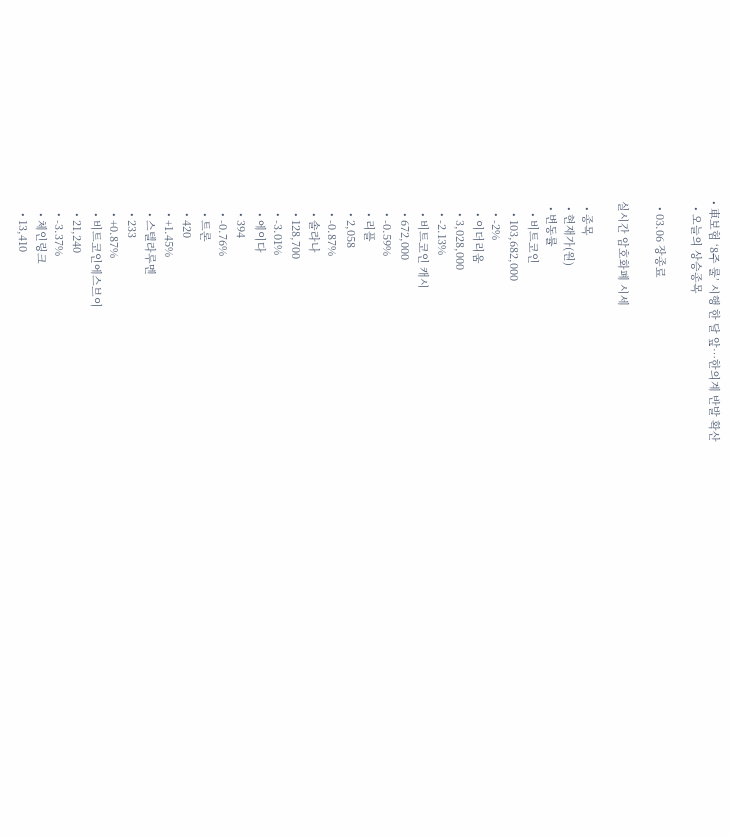• 車보험 ‘8주 룰’ 시행 한 달 앞…한의계 반발 확산
  • 오늘의 상승종목

  • 03.06 장종료

실시간 암호화폐 시세

  • 종목
  • 현재가(원)
  • 변동률
    • 비트코인
    • 103,682,000
    • -2%
    • 이더리움
    • 3,028,000
    • -2.13%
    • 비트코인 캐시
    • 672,000
    • -0.59%
    • 리플
    • 2,058
    • -0.87%
    • 솔라나
    • 128,700
    • -3.01%
    • 에이다
    • 394
    • -0.76%
    • 트론
    • 420
    • +1.45%
    • 스텔라루멘
    • 233
    • +0.87%
    • 비트코인에스브이
    • 21,240
    • -3.37%
    • 체인링크
    • 13,410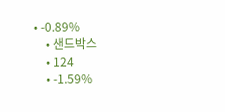• -0.89%
    • 샌드박스
    • 124
    • -1.59%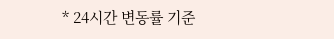* 24시간 변동률 기준